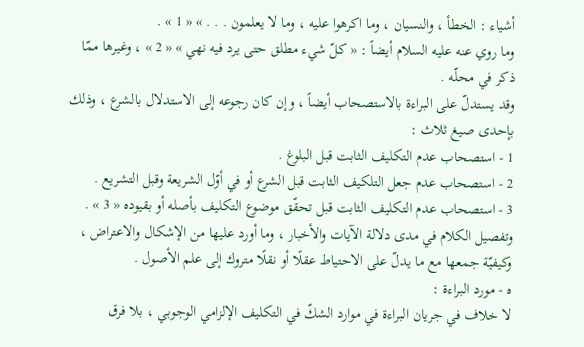أشياء : الخطأ ، والنسيان ، وما اكرهوا عليه ، وما لا يعلمون . . . » « 1 » .
وما روي عنه عليه السلام أيضاً : « كلّ شيء مطلق حتى يرد فيه نهي » « 2 » ، وغيرها ممّا ذكر في محلّه .
وقد يستدلّ على البراءة بالاستصحاب أيضاً ، وإن كان رجوعه إلى الاستدلال بالشرع ، وذلك بإحدى صيغ ثلاث :
1 - استصحاب عدم التكليف الثابت قبل البلوغ .
2 - استصحاب عدم جعل التلكيف الثابت قبل الشرع أو في أوّل الشريعة وقبل التشريع .
3 - استصحاب عدم التكليف الثابت قبل تحقّق موضوع التكليف بأصله أو بقيوده « 3 » .
وتفصيل الكلام في مدى دلالة الآيات والأخبار ، وما أورد عليها من الإشكال والاعتراض ، وكيفيّة جمعها مع ما يدلّ على الاحتياط عقلًا أو نقلًا متروك إلى علم الأصول .
ه - مورد البراءة :
لا خلاف في جريان البراءة في موارد الشكّ في التكليف الإلزامي الوجوبي ، بلا فرق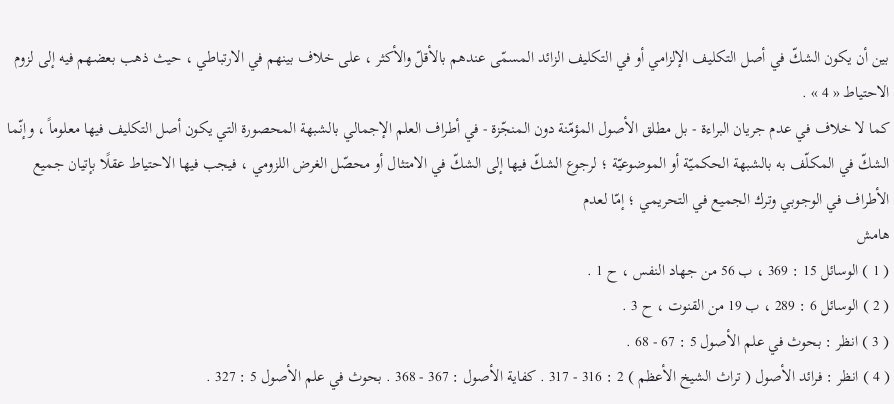بين أن يكون الشكّ في أصل التكليف الإلزامي أو في التكليف الزائد المسمّى عندهم بالأقلّ والأكثر ، على خلاف بينهم في الارتباطي ، حيث ذهب بعضهم فيه إلى لزوم الاحتياط « 4 » .
كما لا خلاف في عدم جريان البراءة - بل مطلق الأصول المؤمّنة دون المنجّزة - في أطراف العلم الإجمالي بالشبهة المحصورة التي يكون أصل التكليف فيها معلوماً ، وإنّما الشكّ في المكلّف به بالشبهة الحكميّة أو الموضوعيّة ؛ لرجوع الشكّ فيها إلى الشكّ في الامتثال أو محصّل الغرض اللزومي ، فيجب فيها الاحتياط عقلًا بإتيان جميع الأطراف في الوجوبي وترك الجميع في التحريمي ؛ إمّا لعدم
هامش
( 1 ) الوسائل 15 : 369 ، ب 56 من جهاد النفس ، ح 1 .
( 2 ) الوسائل 6 : 289 ، ب 19 من القنوت ، ح 3 .
( 3 ) انظر : بحوث في علم الأصول 5 : 67 - 68 .
( 4 ) انظر : فرائد الأصول ( تراث الشيخ الأعظم ) 2 : 316 - 317 . كفاية الأصول : 367 - 368 . بحوث في علم الأصول 5 : 327 .